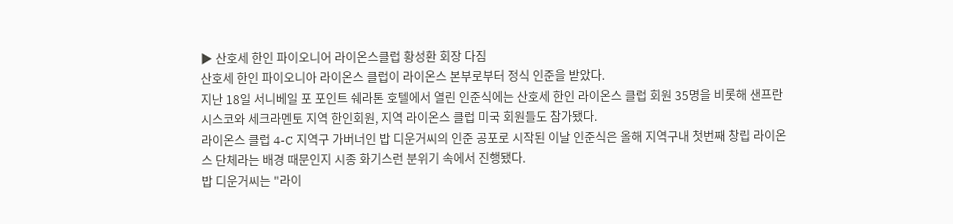▶ 산호세 한인 파이오니어 라이온스클럽 황성환 회장 다짐
산호세 한인 파이오니아 라이온스 클럽이 라이온스 본부로부터 정식 인준을 받았다.
지난 18일 서니베일 포 포인트 쉐라톤 호텔에서 열린 인준식에는 산호세 한인 라이온스 클럽 회원 35명을 비롯해 샌프란시스코와 세크라멘토 지역 한인회원, 지역 라이온스 클럽 미국 회원들도 참가됐다.
라이온스 클럽 4-C 지역구 가버너인 밥 디운거씨의 인준 공포로 시작된 이날 인준식은 올해 지역구내 첫번째 창립 라이온스 단체라는 배경 때문인지 시종 화기스런 분위기 속에서 진행됐다.
밥 디운거씨는 "라이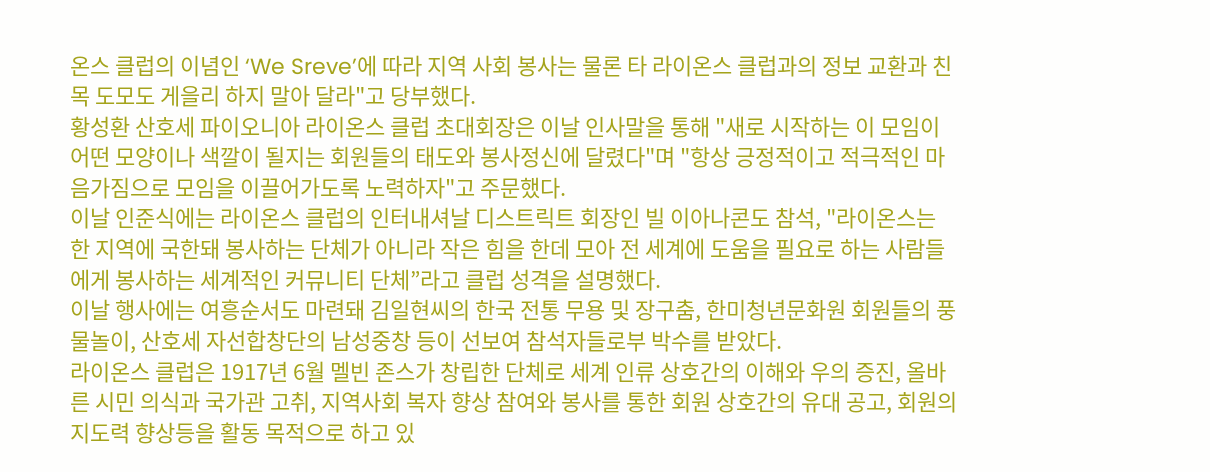온스 클럽의 이념인 ‘We Sreve’에 따라 지역 사회 봉사는 물론 타 라이온스 클럽과의 정보 교환과 친목 도모도 게을리 하지 말아 달라"고 당부했다.
황성환 산호세 파이오니아 라이온스 클럽 초대회장은 이날 인사말을 통해 "새로 시작하는 이 모임이 어떤 모양이나 색깔이 될지는 회원들의 태도와 봉사정신에 달렸다"며 "항상 긍정적이고 적극적인 마음가짐으로 모임을 이끌어가도록 노력하자"고 주문했다.
이날 인준식에는 라이온스 클럽의 인터내셔날 디스트릭트 회장인 빌 이아나콘도 참석, "라이온스는 한 지역에 국한돼 봉사하는 단체가 아니라 작은 힘을 한데 모아 전 세계에 도움을 필요로 하는 사람들에게 봉사하는 세계적인 커뮤니티 단체”라고 클럽 성격을 설명했다.
이날 행사에는 여흥순서도 마련돼 김일현씨의 한국 전통 무용 및 장구춤, 한미청년문화원 회원들의 풍물놀이, 산호세 자선합창단의 남성중창 등이 선보여 참석자들로부 박수를 받았다.
라이온스 클럽은 1917년 6월 멜빈 존스가 창립한 단체로 세계 인류 상호간의 이해와 우의 증진, 올바른 시민 의식과 국가관 고취, 지역사회 복자 향상 참여와 봉사를 통한 회원 상호간의 유대 공고, 회원의 지도력 향상등을 활동 목적으로 하고 있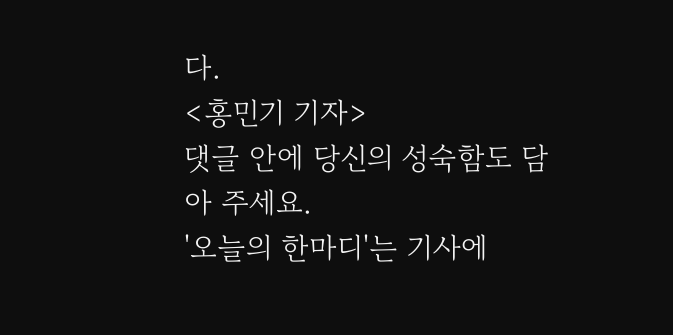다.
<홍민기 기자>
댓글 안에 당신의 성숙함도 담아 주세요.
'오늘의 한마디'는 기사에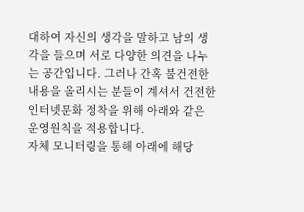대하여 자신의 생각을 말하고 남의 생각을 들으며 서로 다양한 의견을 나누는 공간입니다. 그러나 간혹 불건전한 내용을 올리시는 분들이 계셔서 건전한 인터넷문화 정착을 위해 아래와 같은 운영원칙을 적용합니다.
자체 모니터링을 통해 아래에 해당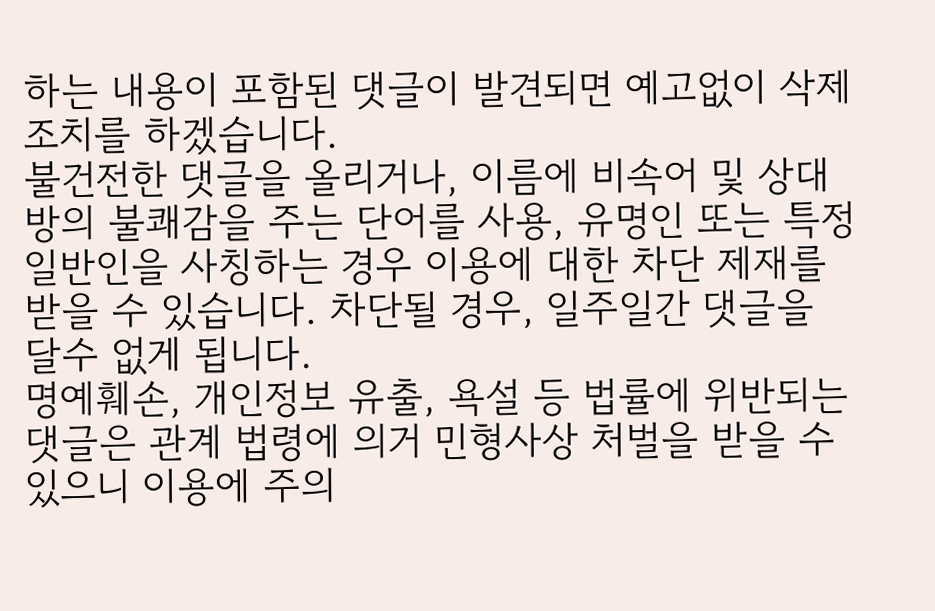하는 내용이 포함된 댓글이 발견되면 예고없이 삭제 조치를 하겠습니다.
불건전한 댓글을 올리거나, 이름에 비속어 및 상대방의 불쾌감을 주는 단어를 사용, 유명인 또는 특정 일반인을 사칭하는 경우 이용에 대한 차단 제재를 받을 수 있습니다. 차단될 경우, 일주일간 댓글을 달수 없게 됩니다.
명예훼손, 개인정보 유출, 욕설 등 법률에 위반되는 댓글은 관계 법령에 의거 민형사상 처벌을 받을 수 있으니 이용에 주의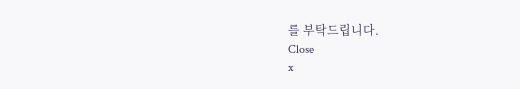를 부탁드립니다.
Close
x